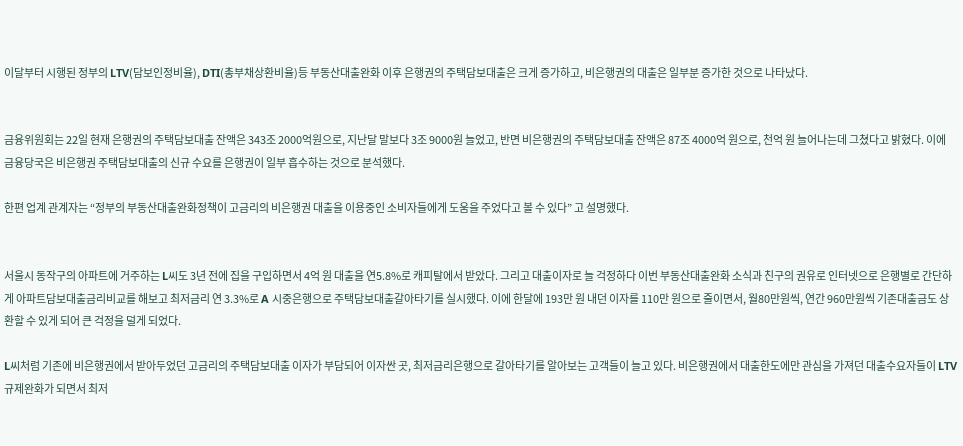이달부터 시행된 정부의 LTV(담보인정비율), DTI(총부채상환비율)등 부동산대출완화 이후 은행권의 주택담보대출은 크게 증가하고, 비은행권의 대출은 일부분 증가한 것으로 나타났다.


금융위원회는 22일 현재 은행권의 주택담보대출 잔액은 343조 2000억원으로, 지난달 말보다 3조 9000원 늘었고, 반면 비은행권의 주택담보대출 잔액은 87조 4000억 원으로, 천억 원 늘어나는데 그쳤다고 밝혔다. 이에 금융당국은 비은행권 주택담보대출의 신규 수요를 은행권이 일부 흡수하는 것으로 분석했다.

한편 업계 관계자는 “정부의 부동산대출완화정책이 고금리의 비은행권 대출을 이용중인 소비자들에게 도움을 주었다고 볼 수 있다” 고 설명했다.


서울시 동작구의 아파트에 거주하는 L씨도 3년 전에 집을 구입하면서 4억 원 대출을 연5.8%로 캐피탈에서 받았다. 그리고 대출이자로 늘 걱정하다 이번 부동산대출완화 소식과 친구의 권유로 인터넷으로 은행별로 간단하게 아파트담보대출금리비교를 해보고 최저금리 연 3.3%로 A 시중은행으로 주택담보대출갈아타기를 실시했다. 이에 한달에 193만 원 내던 이자를 110만 원으로 줄이면서, 월80만원씩, 연간 960만원씩 기존대출금도 상환할 수 있게 되어 큰 걱정을 덜게 되었다.

L씨처럼 기존에 비은행권에서 받아두었던 고금리의 주택담보대출 이자가 부담되어 이자싼 곳, 최저금리은행으로 갈아타기를 알아보는 고객들이 늘고 있다. 비은행권에서 대출한도에만 관심을 가져던 대출수요자들이 LTV규제완화가 되면서 최저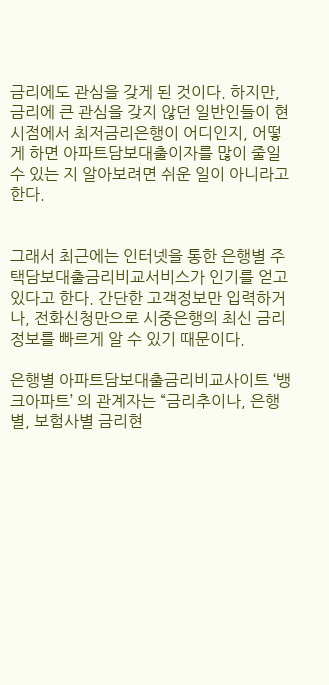금리에도 관심을 갖게 된 것이다. 하지만, 금리에 큰 관심을 갖지 않던 일반인들이 현 시점에서 최저금리은행이 어디인지, 어떻게 하면 아파트담보대출이자를 많이 줄일 수 있는 지 알아보려면 쉬운 일이 아니라고 한다.


그래서 최근에는 인터넷을 통한 은행별 주택담보대출금리비교서비스가 인기를 얻고 있다고 한다. 간단한 고객정보만 입력하거나, 전화신청만으로 시중은행의 최신 금리정보를 빠르게 알 수 있기 때문이다.

은행별 아파트담보대출금리비교사이트 ‘뱅크아파트’ 의 관계자는 “금리추이나, 은행별, 보험사별 금리현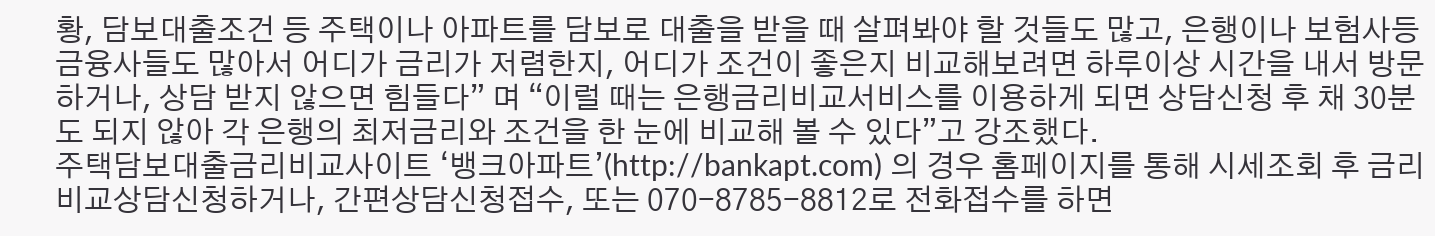황, 담보대출조건 등 주택이나 아파트를 담보로 대출을 받을 때 살펴봐야 할 것들도 많고, 은행이나 보험사등 금융사들도 많아서 어디가 금리가 저렴한지, 어디가 조건이 좋은지 비교해보려면 하루이상 시간을 내서 방문하거나, 상담 받지 않으면 힘들다” 며 “이럴 때는 은행금리비교서비스를 이용하게 되면 상담신청 후 채 30분도 되지 않아 각 은행의 최저금리와 조건을 한 눈에 비교해 볼 수 있다”고 강조했다.
주택담보대출금리비교사이트 ‘뱅크아파트’(http://bankapt.com) 의 경우 홈페이지를 통해 시세조회 후 금리비교상담신청하거나, 간편상담신청접수, 또는 070-8785-8812로 전화접수를 하면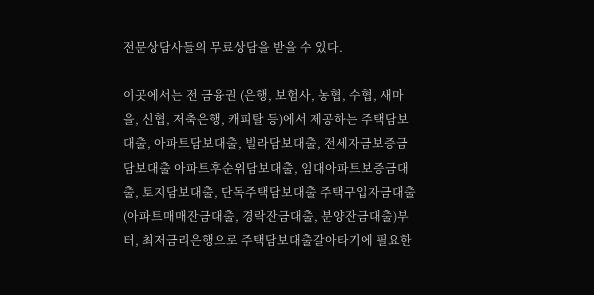전문상담사들의 무료상담을 받을 수 있다.

이곳에서는 전 금융권 (은행, 보험사, 농협, 수협, 새마을, 신협, 저축은행, 캐피탈 등)에서 제공하는 주택담보대출, 아파트담보대출, 빌라담보대출, 전세자금보증금담보대출 아파트후순위담보대출, 임대아파트보증금대출, 토지담보대출, 단독주택담보대출 주택구입자금대출(아파트매매잔금대출, 경락잔금대출, 분양잔금대출)부터, 최저금리은행으로 주택담보대출갈아타기에 필요한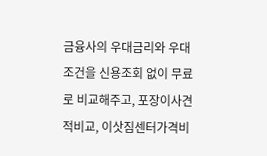금융사의 우대금리와 우대조건을 신용조회 없이 무료로 비교해주고, 포장이사견적비교, 이삿짐센터가격비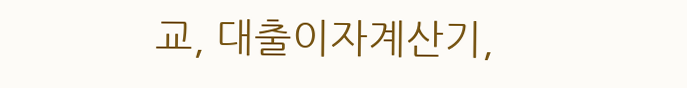교, 대출이자계산기,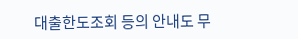대출한도조회 등의 안내도 무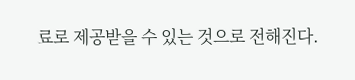료로 제공받을 수 있는 것으로 전해진다.